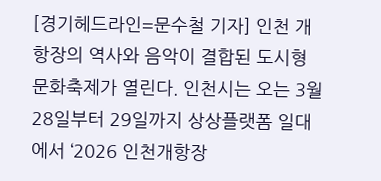[경기헤드라인=문수철 기자] 인천 개항장의 역사와 음악이 결합된 도시형 문화축제가 열린다. 인천시는 오는 3월 28일부터 29일까지 상상플랫폼 일대에서 ‘2026 인천개항장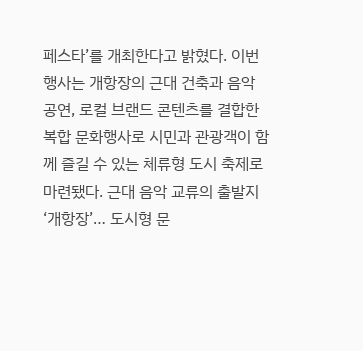페스타’를 개최한다고 밝혔다. 이번 행사는 개항장의 근대 건축과 음악 공연, 로컬 브랜드 콘텐츠를 결합한 복합 문화행사로 시민과 관광객이 함께 즐길 수 있는 체류형 도시 축제로 마련됐다. 근대 음악 교류의 출발지 ‘개항장’… 도시형 문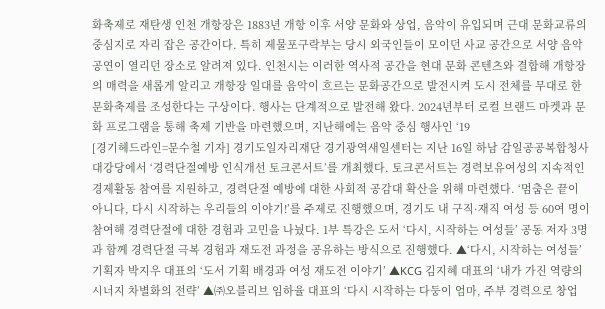화축제로 재탄생 인천 개항장은 1883년 개항 이후 서양 문화와 상업, 음악이 유입되며 근대 문화교류의 중심지로 자리 잡은 공간이다. 특히 제물포구락부는 당시 외국인들이 모이던 사교 공간으로 서양 음악 공연이 열리던 장소로 알려져 있다. 인천시는 이러한 역사적 공간을 현대 문화 콘텐츠와 결합해 개항장의 매력을 새롭게 알리고 개항장 일대를 음악이 흐르는 문화공간으로 발전시켜 도시 전체를 무대로 한 문화축제를 조성한다는 구상이다. 행사는 단계적으로 발전해 왔다. 2024년부터 로컬 브랜드 마켓과 문화 프로그램을 통해 축제 기반을 마련했으며, 지난해에는 음악 중심 행사인 ‘19
[경기헤드라인=문수철 기자] 경기도일자리재단 경기광역새일센터는 지난 16일 하남 감일공공복합청사 대강당에서 ‘경력단절예방 인식개선 토크콘서트’를 개최했다. 토크콘서트는 경력보유여성의 지속적인 경제활동 참여를 지원하고, 경력단절 예방에 대한 사회적 공감대 확산을 위해 마련했다. ‘멈춤은 끝이 아니다, 다시 시작하는 우리들의 이야기!’를 주제로 진행했으며, 경기도 내 구직·재직 여성 등 60여 명이 참여해 경력단절에 대한 경험과 고민을 나눴다. 1부 특강은 도서 ‘다시, 시작하는 여성들’ 공동 저자 3명과 함께 경력단절 극복 경험과 재도전 과정을 공유하는 방식으로 진행했다. ▲‘다시, 시작하는 여성들’ 기획자 박지우 대표의 ‘도서 기획 배경과 여성 재도전 이야기’ ▲KCG 김지혜 대표의 ‘내가 가진 역량의 시너지 차별화의 전략’ ▲㈜오블리브 임하율 대표의 ‘다시 시작하는 다둥이 엄마, 주부 경력으로 창업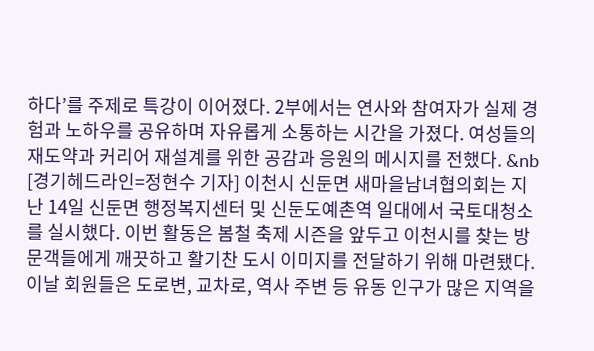하다’를 주제로 특강이 이어졌다. 2부에서는 연사와 참여자가 실제 경험과 노하우를 공유하며 자유롭게 소통하는 시간을 가졌다. 여성들의 재도약과 커리어 재설계를 위한 공감과 응원의 메시지를 전했다. &nb
[경기헤드라인=정현수 기자] 이천시 신둔면 새마을남녀협의회는 지난 14일 신둔면 행정복지센터 및 신둔도예촌역 일대에서 국토대청소를 실시했다. 이번 활동은 봄철 축제 시즌을 앞두고 이천시를 찾는 방문객들에게 깨끗하고 활기찬 도시 이미지를 전달하기 위해 마련됐다. 이날 회원들은 도로변, 교차로, 역사 주변 등 유동 인구가 많은 지역을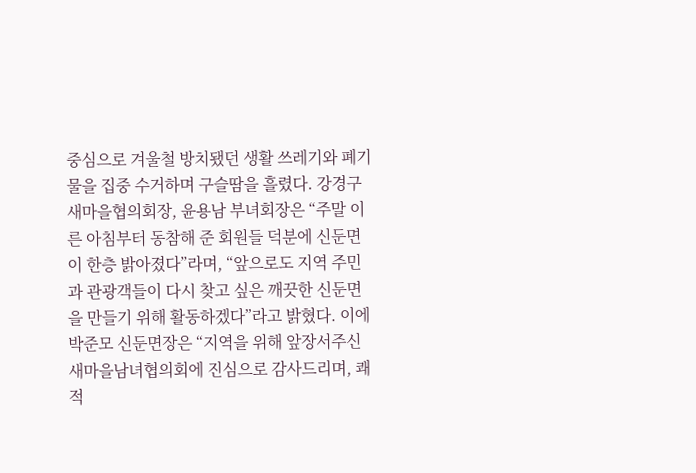중심으로 겨울철 방치됐던 생활 쓰레기와 폐기물을 집중 수거하며 구슬땀을 흘렸다. 강경구 새마을협의회장, 윤용남 부녀회장은 “주말 이른 아침부터 동참해 준 회원들 덕분에 신둔면이 한층 밝아졌다”라며, “앞으로도 지역 주민과 관광객들이 다시 찾고 싶은 깨끗한 신둔면을 만들기 위해 활동하겠다”라고 밝혔다. 이에 박준모 신둔면장은 “지역을 위해 앞장서주신 새마을남녀협의회에 진심으로 감사드리며, 쾌적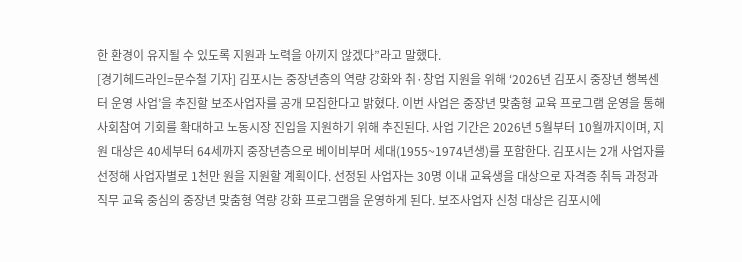한 환경이 유지될 수 있도록 지원과 노력을 아끼지 않겠다”라고 말했다.
[경기헤드라인=문수철 기자] 김포시는 중장년층의 역량 강화와 취·창업 지원을 위해 ‘2026년 김포시 중장년 행복센터 운영 사업’을 추진할 보조사업자를 공개 모집한다고 밝혔다. 이번 사업은 중장년 맞춤형 교육 프로그램 운영을 통해 사회참여 기회를 확대하고 노동시장 진입을 지원하기 위해 추진된다. 사업 기간은 2026년 5월부터 10월까지이며, 지원 대상은 40세부터 64세까지 중장년층으로 베이비부머 세대(1955~1974년생)를 포함한다. 김포시는 2개 사업자를 선정해 사업자별로 1천만 원을 지원할 계획이다. 선정된 사업자는 30명 이내 교육생을 대상으로 자격증 취득 과정과 직무 교육 중심의 중장년 맞춤형 역량 강화 프로그램을 운영하게 된다. 보조사업자 신청 대상은 김포시에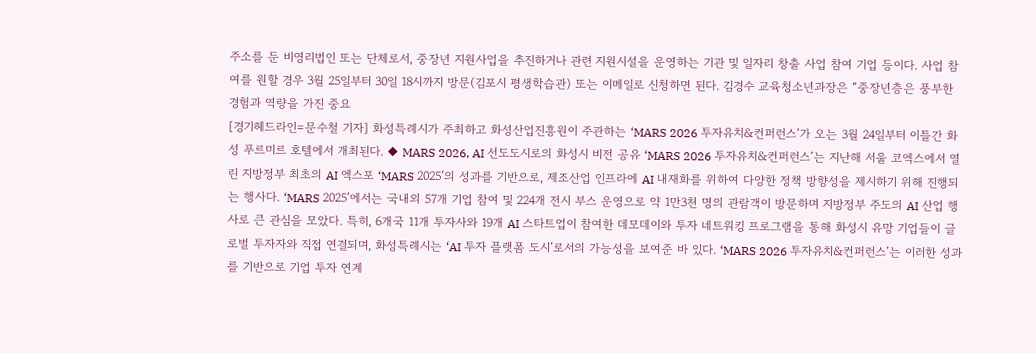주소를 둔 비영리법인 또는 단체로서, 중장년 지원사업을 추진하거나 관련 지원시설을 운영하는 기관 및 일자리 창출 사업 참여 기업 등이다. 사업 참여를 원할 경우 3월 25일부터 30일 18시까지 방문(김포시 평생학습관) 또는 이메일로 신청하면 된다. 김경수 교육청소년과장은 “중장년층은 풍부한 경험과 역량을 가진 중요
[경기헤드라인=문수철 기자] 화성특례시가 주최하고 화성산업진흥원이 주관하는 ‘MARS 2026 투자유치&컨퍼런스’가 오는 3월 24일부터 이틀간 화성 푸르미르 호텔에서 개최된다. ◆ MARS 2026, AI 선도도시로의 화성시 비전 공유 ‘MARS 2026 투자유치&컨퍼런스’는 지난해 서울 코엑스에서 열린 지방정부 최초의 AI 엑스포 ‘MARS 2025’의 성과를 기반으로, 제조산업 인프라에 AI 내재화를 위하여 다양한 정책 방향성을 제시하기 위해 진행되는 행사다. ‘MARS 2025’에서는 국내외 57개 기업 참여 및 224개 전시 부스 운영으로 약 1만3천 명의 관람객이 방문하며 지방정부 주도의 AI 산업 행사로 큰 관심을 모았다. 특히, 6개국 11개 투자사와 19개 AI 스타트업이 참여한 데모데이와 투자 네트워킹 프로그램을 통해 화성시 유망 기업들이 글로벌 투자자와 직접 연결되며, 화성특례시는 ‘AI 투자 플랫폼 도시’로서의 가능성을 보여준 바 있다. ‘MARS 2026 투자유치&컨퍼런스’는 이러한 성과를 기반으로 기업 투자 연계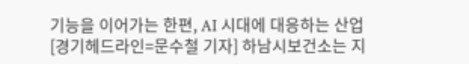기능을 이어가는 한편, AI 시대에 대응하는 산업
[경기헤드라인=문수철 기자] 하남시보건소는 지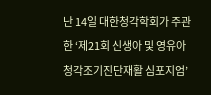난 14일 대한청각학회가 주관한 ‘제21회 신생아 및 영유아 청각조기진단재활 심포지엄’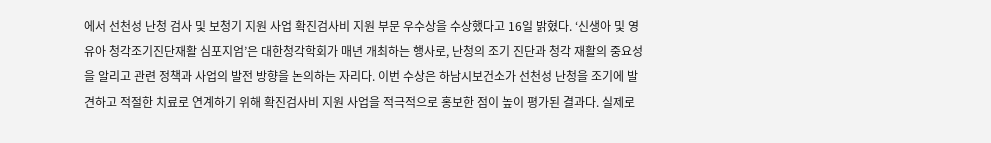에서 선천성 난청 검사 및 보청기 지원 사업 확진검사비 지원 부문 우수상을 수상했다고 16일 밝혔다. ‘신생아 및 영유아 청각조기진단재활 심포지엄’은 대한청각학회가 매년 개최하는 행사로, 난청의 조기 진단과 청각 재활의 중요성을 알리고 관련 정책과 사업의 발전 방향을 논의하는 자리다. 이번 수상은 하남시보건소가 선천성 난청을 조기에 발견하고 적절한 치료로 연계하기 위해 확진검사비 지원 사업을 적극적으로 홍보한 점이 높이 평가된 결과다. 실제로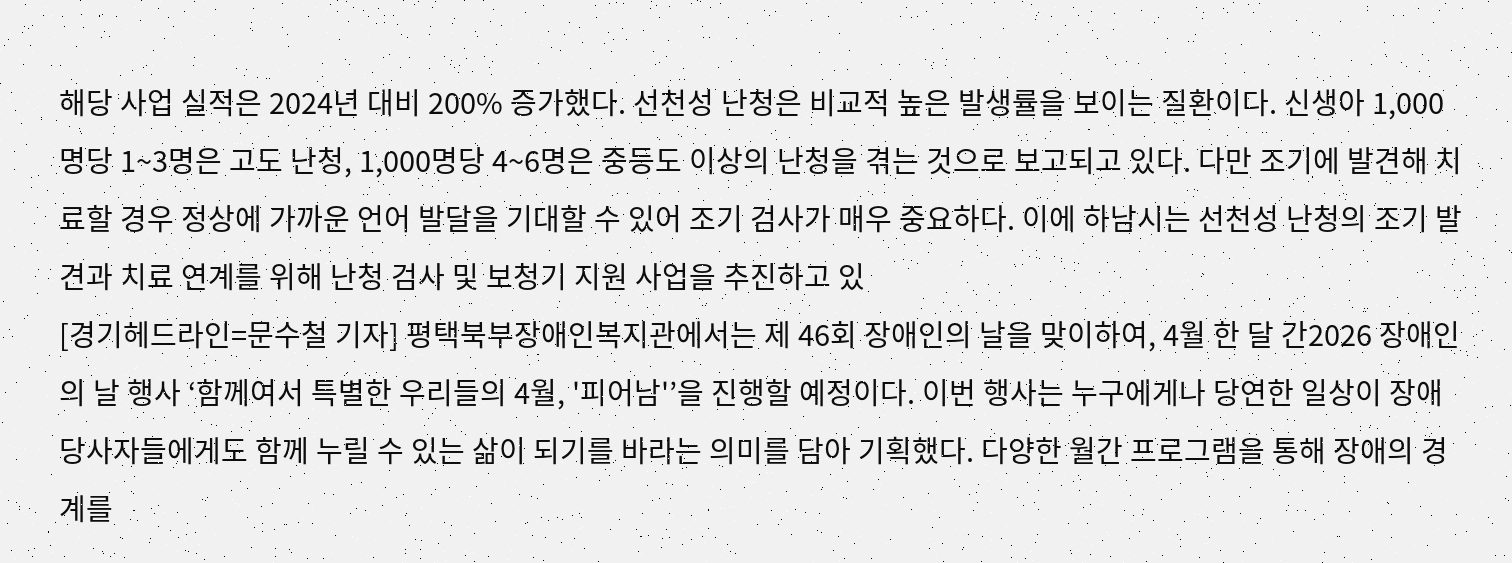해당 사업 실적은 2024년 대비 200% 증가했다. 선천성 난청은 비교적 높은 발생률을 보이는 질환이다. 신생아 1,000명당 1~3명은 고도 난청, 1,000명당 4~6명은 중등도 이상의 난청을 겪는 것으로 보고되고 있다. 다만 조기에 발견해 치료할 경우 정상에 가까운 언어 발달을 기대할 수 있어 조기 검사가 매우 중요하다. 이에 하남시는 선천성 난청의 조기 발견과 치료 연계를 위해 난청 검사 및 보청기 지원 사업을 추진하고 있
[경기헤드라인=문수철 기자] 평택북부장애인복지관에서는 제 46회 장애인의 날을 맞이하여, 4월 한 달 간2026 장애인의 날 행사 ‘함께여서 특별한 우리들의 4월, '피어남'’을 진행할 예정이다. 이번 행사는 누구에게나 당연한 일상이 장애 당사자들에게도 함께 누릴 수 있는 삶이 되기를 바라는 의미를 담아 기획했다. 다양한 월간 프로그램을 통해 장애의 경계를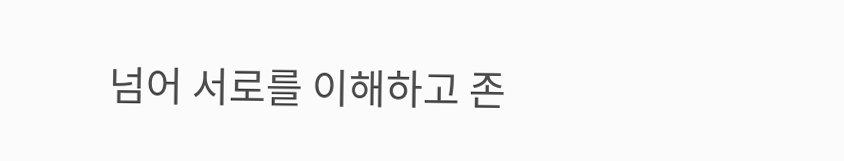넘어 서로를 이해하고 존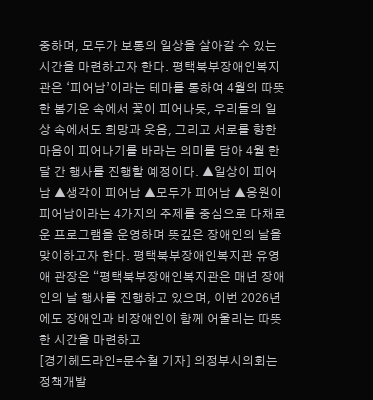중하며, 모두가 보통의 일상을 살아갈 수 있는 시간을 마련하고자 한다. 평택북부장애인복지관은 ‘피어남’이라는 테마를 통하여 4월의 따뜻한 봄기운 속에서 꽃이 피어나듯, 우리들의 일상 속에서도 희망과 웃음, 그리고 서로를 향한 마음이 피어나기를 바라는 의미를 담아 4월 한 달 간 행사를 진행할 예정이다. ▲일상이 피어남 ▲생각이 피어남 ▲모두가 피어남 ▲응원이 피어남이라는 4가지의 주제를 중심으로 다채로운 프로그램을 운영하며 뜻깊은 장애인의 날을 맞이하고자 한다. 평택북부장애인복지관 유영애 관장은 “평택북부장애인복지관은 매년 장애인의 날 행사를 진행하고 있으며, 이번 2026년에도 장애인과 비장애인이 함께 어울리는 따뜻한 시간을 마련하고
[경기헤드라인=문수철 기자] 의정부시의회는 정책개발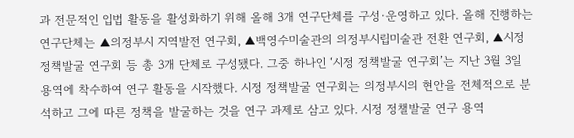과 전문적인 입법 활동을 활성화하기 위해 올해 3개 연구단체를 구성·운영하고 있다. 올해 진행하는 연구단체는 ▲의정부시 지역발전 연구회, ▲백영수미술관의 의정부시립미술관 전환 연구회, ▲시정 정책발굴 연구회 등 총 3개 단체로 구성됐다. 그중 하나인 ‘시정 정책발굴 연구회’는 지난 3월 3일 용역에 착수하여 연구 활동을 시작했다. 시정 정책발굴 연구회는 의정부시의 현안을 전체적으로 분석하고 그에 따른 정책을 발굴하는 것을 연구 과제로 삼고 있다. 시정 정챌발굴 연구 용역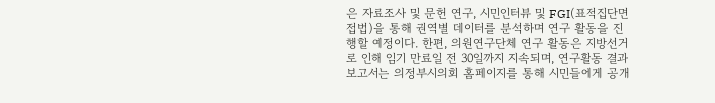은 자료조사 및 문헌 연구, 시민인터뷰 및 FGI(표적집단면접법)을 통해 권역별 데이터를 분석하며 연구 활동을 진행할 예정이다. 한편, 의원연구단체 연구 활동은 지방선거로 인해 임기 만료일 전 30일까지 지속되며, 연구활동 결과보고서는 의정부시의회 홈페이지를 통해 시민들에게 공개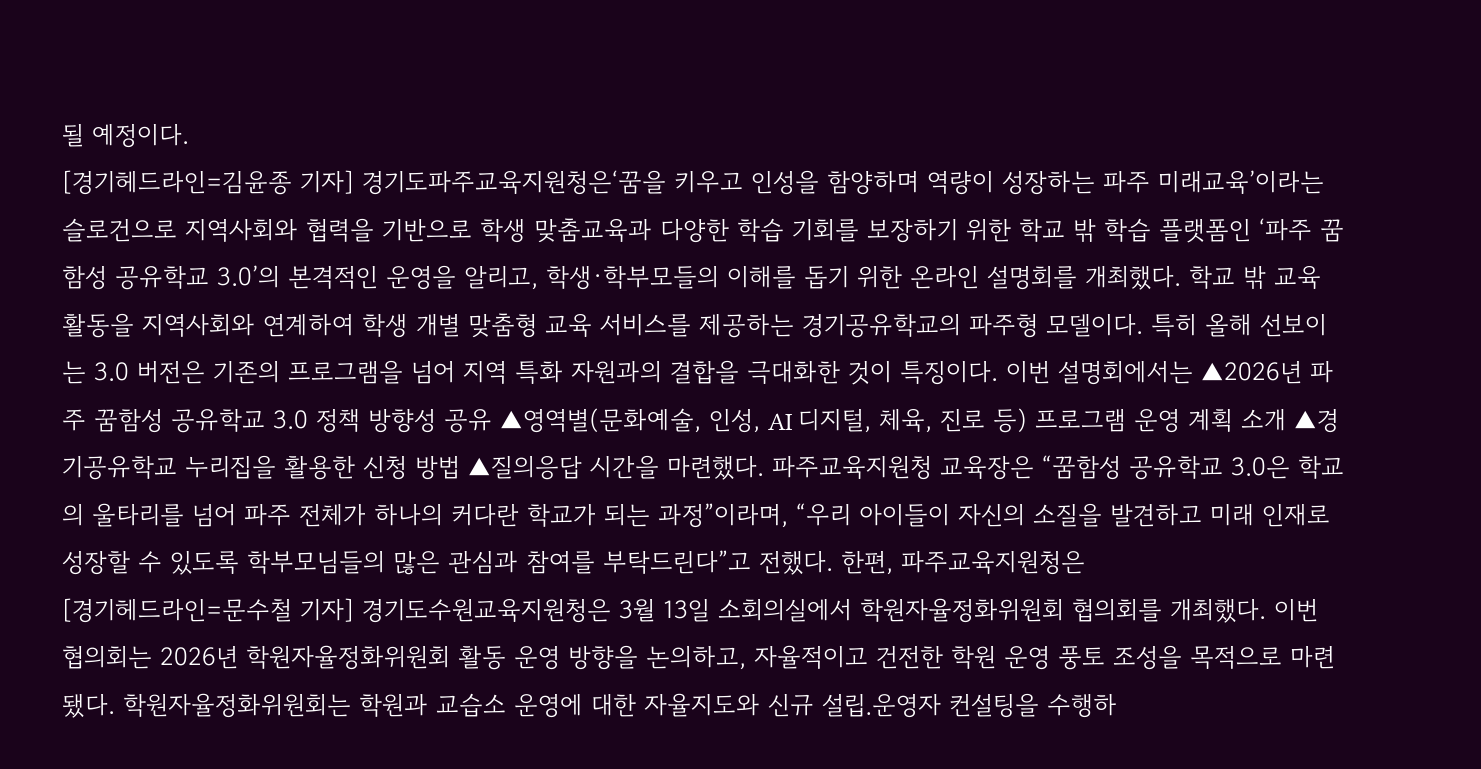될 예정이다.
[경기헤드라인=김윤종 기자] 경기도파주교육지원청은‘꿈을 키우고 인성을 함양하며 역량이 성장하는 파주 미래교육’이라는 슬로건으로 지역사회와 협력을 기반으로 학생 맞춤교육과 다양한 학습 기회를 보장하기 위한 학교 밖 학습 플랫폼인 ‘파주 꿈함성 공유학교 3.0’의 본격적인 운영을 알리고, 학생·학부모들의 이해를 돕기 위한 온라인 설명회를 개최했다. 학교 밖 교육활동을 지역사회와 연계하여 학생 개별 맞춤형 교육 서비스를 제공하는 경기공유학교의 파주형 모델이다. 특히 올해 선보이는 3.0 버전은 기존의 프로그램을 넘어 지역 특화 자원과의 결합을 극대화한 것이 특징이다. 이번 설명회에서는 ▲2026년 파주 꿈함성 공유학교 3.0 정책 방향성 공유 ▲영역별(문화예술, 인성, AI 디지털, 체육, 진로 등) 프로그램 운영 계획 소개 ▲경기공유학교 누리집을 활용한 신청 방법 ▲질의응답 시간을 마련했다. 파주교육지원청 교육장은 “꿈함성 공유학교 3.0은 학교의 울타리를 넘어 파주 전체가 하나의 커다란 학교가 되는 과정”이라며, “우리 아이들이 자신의 소질을 발견하고 미래 인재로 성장할 수 있도록 학부모님들의 많은 관심과 참여를 부탁드린다”고 전했다. 한편, 파주교육지원청은
[경기헤드라인=문수철 기자] 경기도수원교육지원청은 3월 13일 소회의실에서 학원자율정화위원회 협의회를 개최했다. 이번 협의회는 2026년 학원자율정화위원회 활동 운영 방향을 논의하고, 자율적이고 건전한 학원 운영 풍토 조성을 목적으로 마련됐다. 학원자율정화위원회는 학원과 교습소 운영에 대한 자율지도와 신규 설립․운영자 컨설팅을 수행하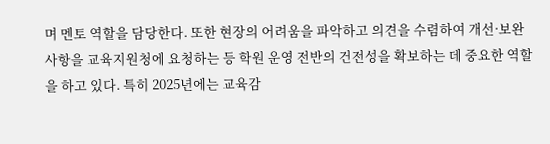며 멘토 역할을 담당한다. 또한 현장의 어려움을 파악하고 의견을 수렴하여 개선·보완 사항을 교육지원청에 요청하는 등 학원 운영 전반의 건전성을 확보하는 데 중요한 역할을 하고 있다. 특히 2025년에는 교육감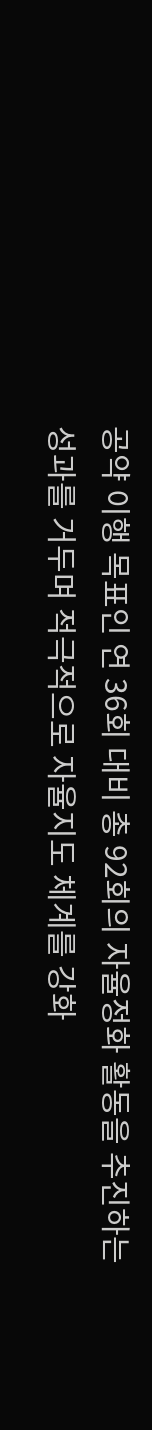공약 이행 목표인 연 36회 대비 총 92회의 자율정화 활동을 추진하는 성과를 거두며 적극적으로 자율지도 체계를 강화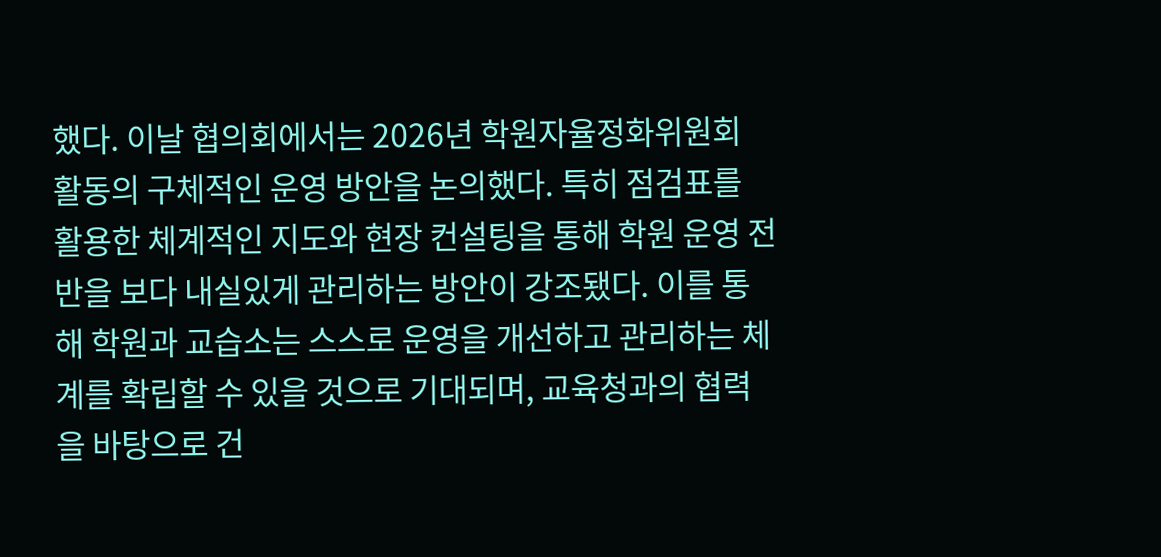했다. 이날 협의회에서는 2026년 학원자율정화위원회 활동의 구체적인 운영 방안을 논의했다. 특히 점검표를 활용한 체계적인 지도와 현장 컨설팅을 통해 학원 운영 전반을 보다 내실있게 관리하는 방안이 강조됐다. 이를 통해 학원과 교습소는 스스로 운영을 개선하고 관리하는 체계를 확립할 수 있을 것으로 기대되며, 교육청과의 협력을 바탕으로 건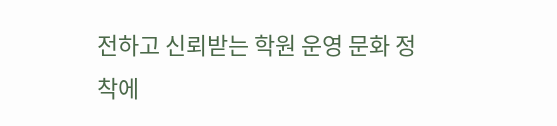전하고 신뢰받는 학원 운영 문화 정착에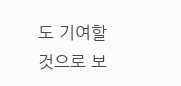도 기여할 것으로 보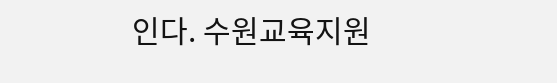인다. 수원교육지원